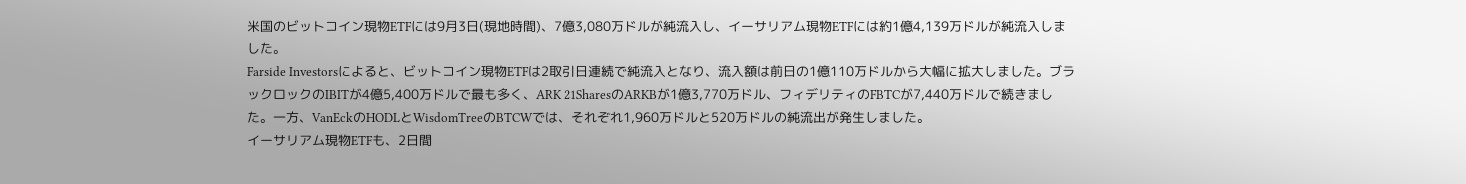米国のビットコイン現物ETFには9月3日(現地時間)、7億3,080万ドルが純流入し、イーサリアム現物ETFには約1億4,139万ドルが純流入しました。
Farside Investorsによると、ビットコイン現物ETFは2取引日連続で純流入となり、流入額は前日の1億110万ドルから大幅に拡大しました。ブラックロックのIBITが4億5,400万ドルで最も多く、ARK 21SharesのARKBが1億3,770万ドル、フィデリティのFBTCが7,440万ドルで続きました。一方、VanEckのHODLとWisdomTreeのBTCWでは、それぞれ1,960万ドルと520万ドルの純流出が発生しました。
イーサリアム現物ETFも、2日間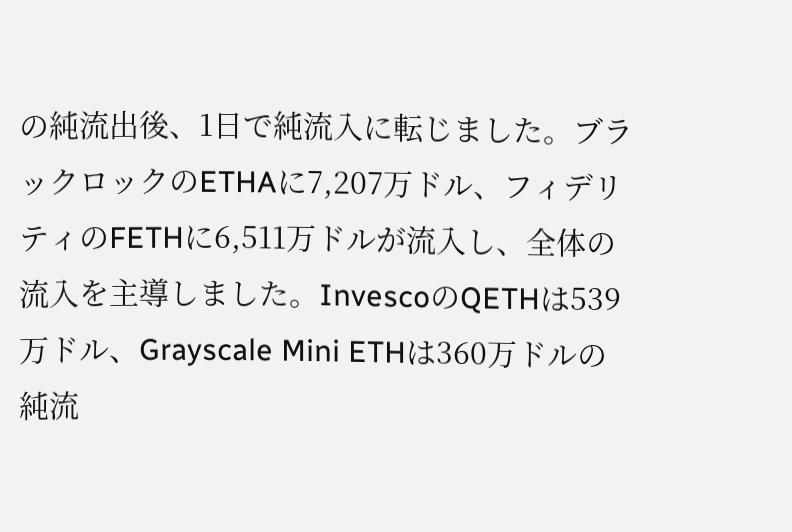の純流出後、1日で純流入に転じました。ブラックロックのETHAに7,207万ドル、フィデリティのFETHに6,511万ドルが流入し、全体の流入を主導しました。InvescoのQETHは539万ドル、Grayscale Mini ETHは360万ドルの純流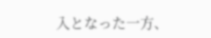入となった一方、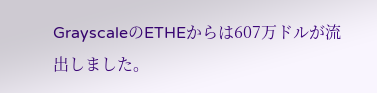GrayscaleのETHEからは607万ドルが流出しました。